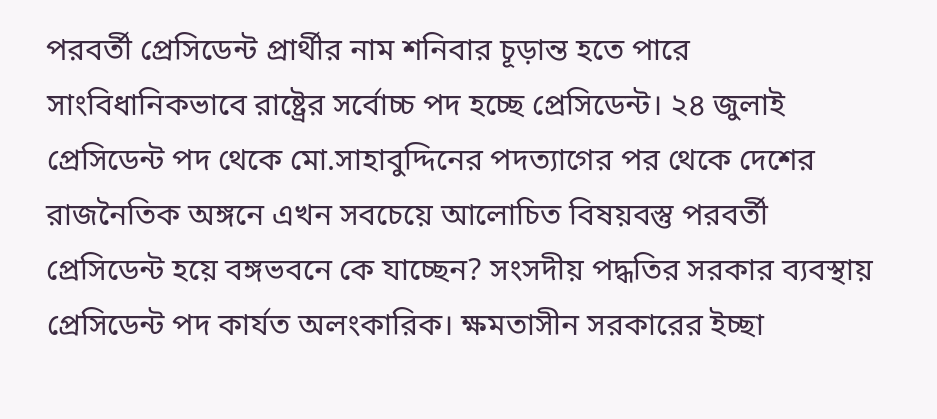পরবর্তী প্রেসিডেন্ট প্রার্থীর নাম শনিবার চূড়ান্ত হতে পারে
সাংবিধানিকভাবে রাষ্ট্রের সর্বোচ্চ পদ হচ্ছে প্রেসিডেন্ট। ২৪ জুলাই প্রেসিডেন্ট পদ থেকে মো.সাহাবুদ্দিনের পদত্যাগের পর থেকে দেশের রাজনৈতিক অঙ্গনে এখন সবচেয়ে আলোচিত বিষয়বস্তু পরবর্তী প্রেসিডেন্ট হয়ে বঙ্গভবনে কে যাচ্ছেন? সংসদীয় পদ্ধতির সরকার ব্যবস্থায় প্রেসিডেন্ট পদ কার্যত অলংকারিক। ক্ষমতাসীন সরকারের ইচ্ছা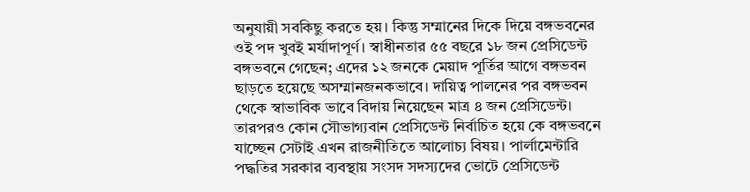অনুযায়ী সবকিছু করতে হয়। কিন্তু সম্মানের দিকে দিয়ে বঙ্গভবনের ওই পদ খুবই মর্যাদাপূর্ণ। স্বাধীনতার ৫৫ বছরে ১৮ জন প্রেসিডেন্ট বঙ্গভবনে গেছেন; এদের ১২ জনকে মেয়াদ পূর্তির আগে বঙ্গভবন ছাড়তে হয়েছে অসম্মানজনকভাবে। দায়িত্ব পালনের পর বঙ্গভবন থেকে স্বাভাবিক ভাবে বিদায় নিয়েছেন মাত্র ৪ জন প্রেসিডেন্ট। তারপরও কোন সৌভাগ্যবান প্রেসিডেন্ট নির্বাচিত হয়ে কে বঙ্গভবনে যাচ্ছেন সেটাই এখন রাজনীতিতে আলোচ্য বিষয়। পার্লামেন্টারি পদ্ধতির সরকার ব্যবস্থায় সংসদ সদস্যদের ভোটে প্রেসিডেন্ট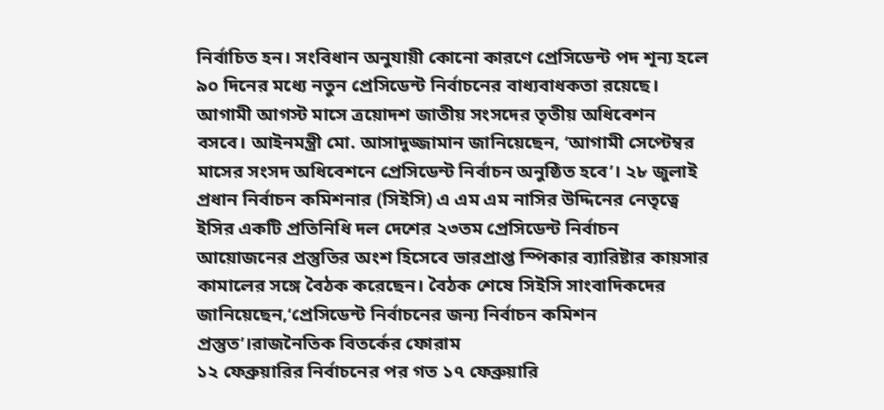নির্বাচিত হন। সংবিধান অনুযায়ী কোনো কারণে প্রেসিডেন্ট পদ শূন্য হলে ৯০ দিনের মধ্যে নতুন প্রেসিডেন্ট নির্বাচনের বাধ্যবাধকতা রয়েছে। আগামী আগস্ট মাসে ত্রয়োদশ জাতীয় সংসদের তৃতীয় অধিবেশন বসবে। আইনমন্ত্রী মো. আসাদুজ্জামান জানিয়েছেন, ‘আগামী সেপ্টেম্বর মাসের সংসদ অধিবেশনে প্রেসিডেন্ট নির্বাচন অনুষ্ঠিত হবে’। ২৮ জুলাই প্রধান নির্বাচন কমিশনার (সিইসি) এ এম এম নাসির উদ্দিনের নেতৃত্বে ইসির একটি প্রতিনিধি দল দেশের ২৩তম প্রেসিডেন্ট নির্বাচন আয়োজনের প্রস্তুতির অংশ হিসেবে ভারপ্রাপ্ত স্পিকার ব্যারিষ্টার কায়সার কামালের সঙ্গে বৈঠক করেছেন। বৈঠক শেষে সিইসি সাংবাদিকদের জানিয়েছেন,‘প্রেসিডেন্ট নির্বাচনের জন্য নির্বাচন কমিশন প্রস্তুত’।রাজনৈতিক বিতর্কের ফোরাম
১২ ফেব্রুয়ারির নির্বাচনের পর গত ১৭ ফেব্রুয়ারি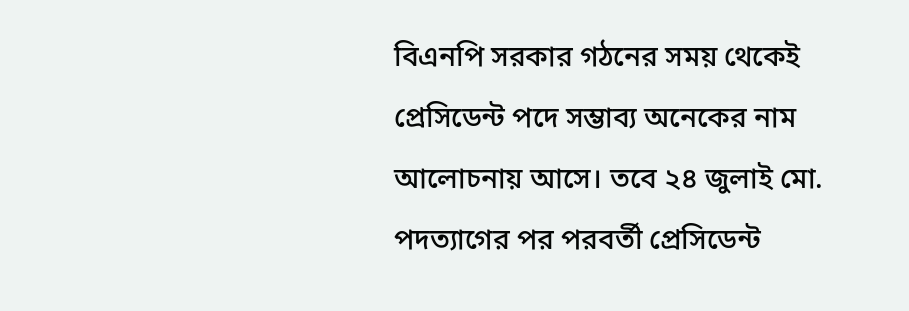বিএনপি সরকার গঠনের সময় থেকেই প্রেসিডেন্ট পদে সম্ভাব্য অনেকের নাম আলোচনায় আসে। তবে ২৪ জুলাই মো. পদত্যাগের পর পরবর্তী প্রেসিডেন্ট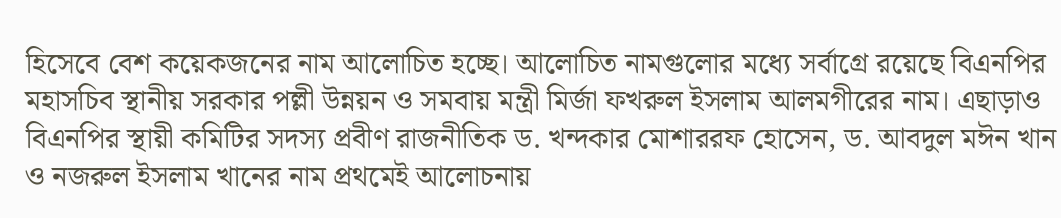হিসেবে বেশ কয়েকজনের নাম আলোচিত হচ্ছে। আলোচিত নামগুলোর মধ্যে সর্বাগ্রে রয়েছে বিএনপির মহাসচিব স্থানীয় সরকার পল্লী উন্নয়ন ও সমবায় মন্ত্রী মির্জা ফখরুল ইসলাম আলমগীরের নাম। এছাড়াও বিএনপির স্থায়ী কমিটির সদস্য প্রবীণ রাজনীতিক ড. খন্দকার মোশাররফ হোসেন, ড. আবদুল মঈন খান ও নজরুল ইসলাম খানের নাম প্রথমেই আলোচনায়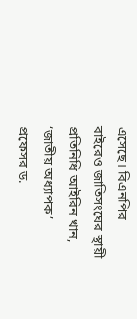এসেছে। বিএনপির বাইরেও জাতিসংঘের স্থায়ী প্রতিনিধি আইরিন খান, ‘জাতীয় অধ্যাপক’ প্রফেসর ড.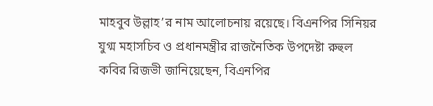মাহবুব উল্লাহ’র নাম আলোচনায় রয়েছে। বিএনপির সিনিয়র যুগ্ম মহাসচিব ও প্রধানমন্ত্রীর রাজনৈতিক উপদেষ্টা রুহুল কবির রিজভী জানিয়েছেন, বিএনপির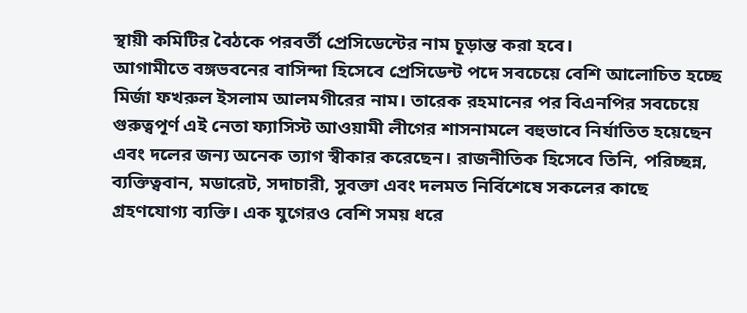স্থায়ী কমিটির বৈঠকে পরবর্তী প্রেসিডেন্টের নাম চূড়ান্ত করা হবে।
আগামীতে বঙ্গভবনের বাসিন্দা হিসেবে প্রেসিডেন্ট পদে সবচেয়ে বেশি আলোচিত হচ্ছে মির্জা ফখরুল ইসলাম আলমগীরের নাম। তারেক রহমানের পর বিএনপির সবচেয়ে গুরুত্বপূর্ণ এই নেতা ফ্যাসিস্ট আওয়ামী লীগের শাসনামলে বহুভাবে নির্যাতিত হয়েছেন এবং দলের জন্য অনেক ত্যাগ স্বীকার করেছেন। রাজনীতিক হিসেবে তিনি, পরিচ্ছন্ন, ব্যক্তিত্ববান, মডারেট, সদাচারী, সুবক্তা এবং দলমত নির্বিশেষে সকলের কাছে গ্রহণযোগ্য ব্যক্তি। এক যুগেরও বেশি সময় ধরে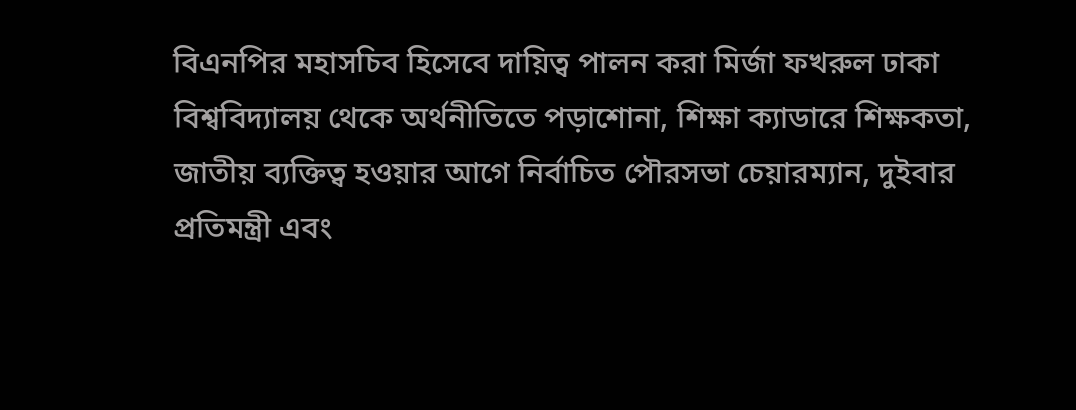বিএনপির মহাসচিব হিসেবে দায়িত্ব পালন করা মির্জা ফখরুল ঢাকা বিশ্ববিদ্যালয় থেকে অর্থনীতিতে পড়াশোনা, শিক্ষা ক্যাডারে শিক্ষকতা, জাতীয় ব্যক্তিত্ব হওয়ার আগে নির্বাচিত পৌরসভা চেয়ারম্যান, দুইবার প্রতিমন্ত্রী এবং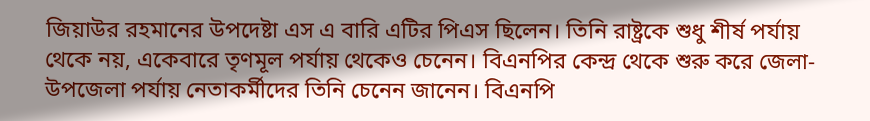জিয়াউর রহমানের উপদেষ্টা এস এ বারি এটির পিএস ছিলেন। তিনি রাষ্ট্রকে শুধু শীর্ষ পর্যায় থেকে নয়, একেবারে তৃণমূল পর্যায় থেকেও চেনেন। বিএনপির কেন্দ্র থেকে শুরু করে জেলা-উপজেলা পর্যায় নেতাকর্মীদের তিনি চেনেন জানেন। বিএনপি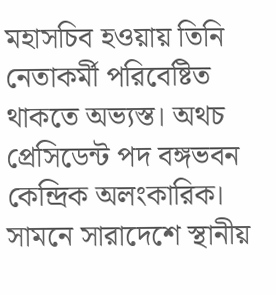মহাসচিব হওয়ায় তিনি নেতাকর্মী পরিবেষ্টিত থাকতে অভ্যস্ত। অথচ প্রেসিডেন্ট পদ বঙ্গভবন কেন্দ্রিক অলংকারিক। সামনে সারাদেশে স্থানীয়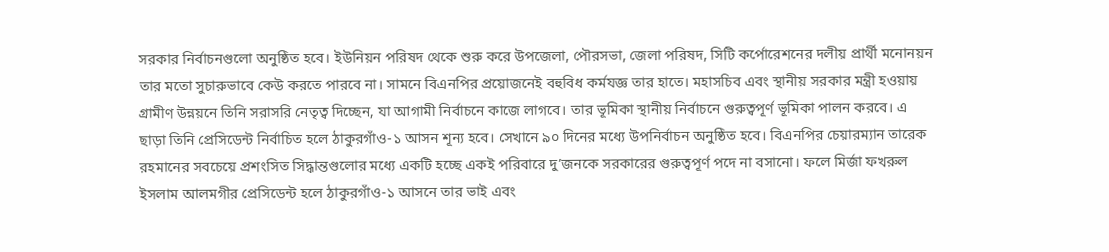সরকার নির্বাচনগুলো অনুষ্ঠিত হবে। ইউনিয়ন পরিষদ থেকে শুরু করে উপজেলা, পৌরসভা, জেলা পরিষদ, সিটি কর্পোরেশনের দলীয় প্রার্থী মনোনয়ন তার মতো সুচারুভাবে কেউ করতে পারবে না। সামনে বিএনপির প্রয়োজনেই বহুবিধ কর্মযজ্ঞ তার হাতে। মহাসচিব এবং স্থানীয় সরকার মন্ত্রী হওয়ায় গ্রামীণ উন্নয়নে তিনি সরাসরি নেতৃত্ব দিচ্ছেন, যা আগামী নির্বাচনে কাজে লাগবে। তার ভূমিকা স্থানীয় নির্বাচনে গুরুত্বপূর্ণ ভূমিকা পালন করবে। এ ছাড়া তিনি প্রেসিডেন্ট নির্বাচিত হলে ঠাকুরগাঁও-১ আসন শূন্য হবে। সেখানে ৯০ দিনের মধ্যে উপনির্বাচন অনুষ্ঠিত হবে। বিএনপির চেয়ারম্যান তারেক রহমানের সবচেয়ে প্রশংসিত সিদ্ধান্তগুলোর মধ্যে একটি হচ্ছে একই পরিবারে দু’জনকে সরকারের গুরুত্বপূর্ণ পদে না বসানো। ফলে মির্জা ফখরুল ইসলাম আলমগীর প্রেসিডেন্ট হলে ঠাকুরগাঁও-১ আসনে তার ভাই এবং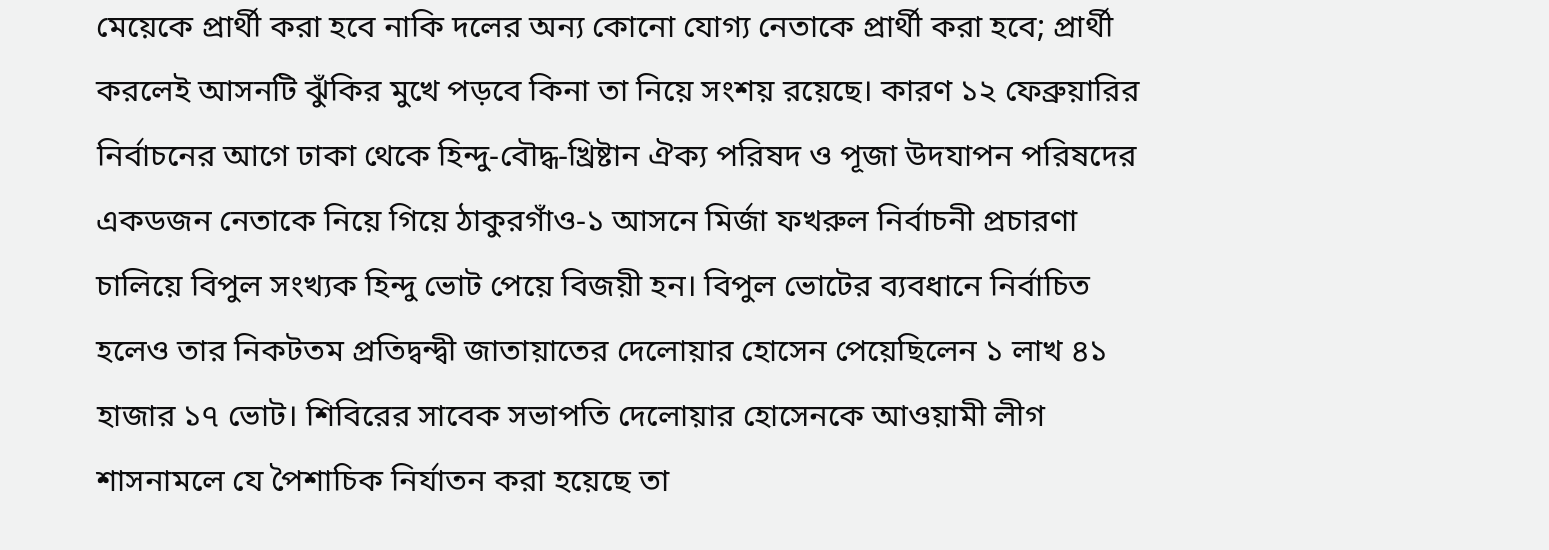মেয়েকে প্রার্থী করা হবে নাকি দলের অন্য কোনো যোগ্য নেতাকে প্রার্থী করা হবে; প্রার্থী করলেই আসনটি ঝুঁকির মুখে পড়বে কিনা তা নিয়ে সংশয় রয়েছে। কারণ ১২ ফেব্রুয়ারির নির্বাচনের আগে ঢাকা থেকে হিন্দু-বৌদ্ধ-খ্রিষ্টান ঐক্য পরিষদ ও পূজা উদযাপন পরিষদের একডজন নেতাকে নিয়ে গিয়ে ঠাকুরগাঁও-১ আসনে মির্জা ফখরুল নির্বাচনী প্রচারণা চালিয়ে বিপুল সংখ্যক হিন্দু ভোট পেয়ে বিজয়ী হন। বিপুল ভোটের ব্যবধানে নির্বাচিত হলেও তার নিকটতম প্রতিদ্বন্দ্বী জাতায়াতের দেলোয়ার হোসেন পেয়েছিলেন ১ লাখ ৪১ হাজার ১৭ ভোট। শিবিরের সাবেক সভাপতি দেলোয়ার হোসেনকে আওয়ামী লীগ শাসনামলে যে পৈশাচিক নির্যাতন করা হয়েছে তা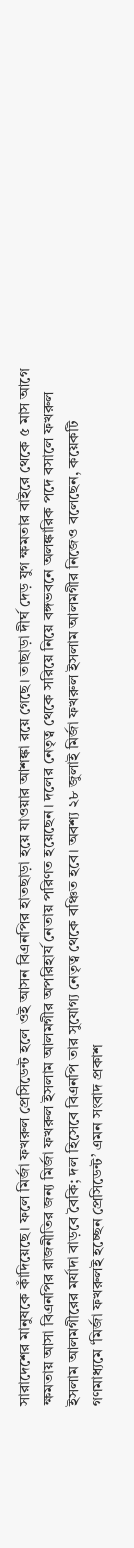সারাদেশের মানুষকে কাঁদিয়েছে। ফলে মির্জা ফখরুল প্রেসিডেন্ট হলে ওই আসন বিএনপির হাতছাড়া হয়ে যাওয়ার আশঙ্কা রয়ে গেছে। তাছাড়া দীর্ঘ দেড় যুগ ক্ষমতার বাইরে থেকে ৫ মাস আগে ক্ষমতায় আসা বিএনপির রাজনীতির জন্য মির্জা ফখরুল ইসলাম আলমগীর অপরিহার্য নেতায় পরিণত হয়েছেন। দলের নেতৃত্ব থেকে সরিয়ে নিয়ে বঙ্গভবনে অলঙ্কারিক পদে বসালে ফখরুল ইসলাম আলমগীরের মর্যাদা বাড়বে বৈকি; দল হিসেবে বিএনপি তার সুযোগ্য নেতৃত্ব থেকে বঞ্চিত হবে। অবশ্য ২৮ জুলাই মির্জা ফখরুল ইসলাম আলমগীর নিজেও বলেছেন, কয়েকটি গণমাধ্যমে ‘মির্জা ফখরুলই হচ্ছেন প্রেসিডেন্ট’ এমন সংবাদ প্রকাশ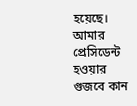হয়েছে। আমার প্রেসিডেন্ট হওয়ার গুজবে কান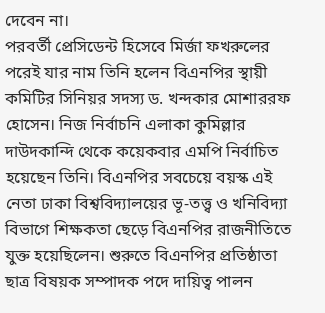দেবেন না।
পরবর্তী প্রেসিডেন্ট হিসেবে মির্জা ফখরুলের পরেই যার নাম তিনি হলেন বিএনপির স্থায়ী কমিটির সিনিয়র সদস্য ড. খন্দকার মোশাররফ হোসেন। নিজ নির্বাচনি এলাকা কুমিল্লার দাউদকান্দি থেকে কয়েকবার এমপি নির্বাচিত হয়েছেন তিনি। বিএনপির সবচেয়ে বয়স্ক এই নেতা ঢাকা বিশ্ববিদ্যালয়ের ভূ-তত্ত্ব ও খনিবিদ্যা বিভাগে শিক্ষকতা ছেড়ে বিএনপির রাজনীতিতে যুক্ত হয়েছিলেন। শুরুতে বিএনপির প্রতিষ্ঠাতা ছাত্র বিষয়ক সম্পাদক পদে দায়িত্ব পালন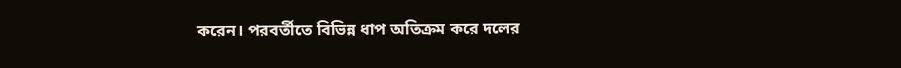করেন। পরবর্তীতে বিভিন্ন ধাপ অতিক্রম করে দলের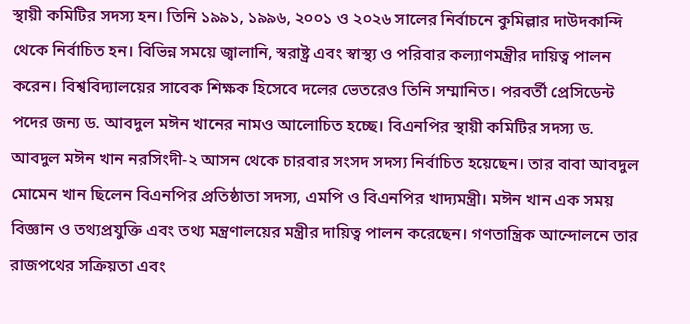স্থায়ী কমিটির সদস্য হন। তিনি ১৯৯১, ১৯৯৬, ২০০১ ও ২০২৬ সালের নির্বাচনে কুমিল্লার দাউদকান্দি থেকে নির্বাচিত হন। বিভিন্ন সময়ে জ্বালানি, স্বরাষ্ট্র এবং স্বাস্থ্য ও পরিবার কল্যাণমন্ত্রীর দায়িত্ব পালন করেন। বিশ্ববিদ্যালয়ের সাবেক শিক্ষক হিসেবে দলের ভেতরেও তিনি সম্মানিত। পরবর্তী প্রেসিডেন্ট পদের জন্য ড. আবদুল মঈন খানের নামও আলোচিত হচ্ছে। বিএনপির স্থায়ী কমিটির সদস্য ড. আবদুল মঈন খান নরসিংদী-২ আসন থেকে চারবার সংসদ সদস্য নির্বাচিত হয়েছেন। তার বাবা আবদুল মোমেন খান ছিলেন বিএনপির প্রতিষ্ঠাতা সদস্য, এমপি ও বিএনপির খাদ্যমন্ত্রী। মঈন খান এক সময় বিজ্ঞান ও তথ্যপ্রযুক্তি এবং তথ্য মন্ত্রণালয়ের মন্ত্রীর দায়িত্ব পালন করেছেন। গণতান্ত্রিক আন্দোলনে তার রাজপথের সক্রিয়তা এবং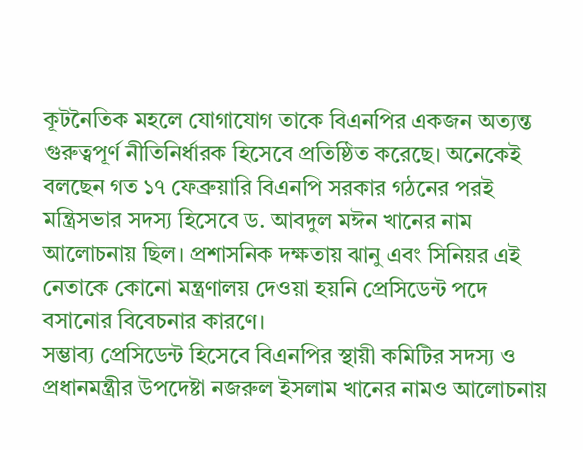কূটনৈতিক মহলে যোগাযোগ তাকে বিএনপির একজন অত্যন্ত গুরুত্বপূর্ণ নীতিনির্ধারক হিসেবে প্রতিষ্ঠিত করেছে। অনেকেই বলছেন গত ১৭ ফেব্রুয়ারি বিএনপি সরকার গঠনের পরই মন্ত্রিসভার সদস্য হিসেবে ড. আবদুল মঈন খানের নাম আলোচনায় ছিল। প্রশাসনিক দক্ষতায় ঝানু এবং সিনিয়র এই নেতাকে কোনো মন্ত্রণালয় দেওয়া হয়নি প্রেসিডেন্ট পদে বসানোর বিবেচনার কারণে।
সম্ভাব্য প্রেসিডেন্ট হিসেবে বিএনপির স্থায়ী কমিটির সদস্য ও প্রধানমন্ত্রীর উপদেষ্টা নজরুল ইসলাম খানের নামও আলোচনায়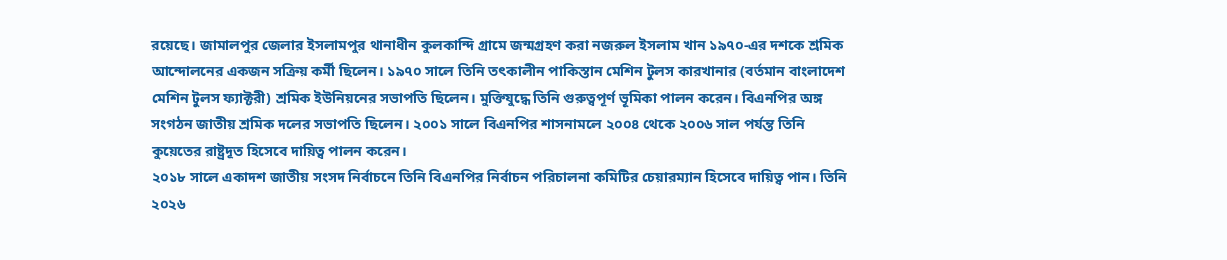রয়েছে। জামালপুর জেলার ইসলামপুর থানাধীন কুলকান্দি গ্রামে জন্মগ্রহণ করা নজরুল ইসলাম খান ১৯৭০-এর দশকে শ্রমিক আন্দোলনের একজন সক্রিয় কর্মী ছিলেন। ১৯৭০ সালে তিনি তৎকালীন পাকিস্তান মেশিন টুলস কারখানার (বর্তমান বাংলাদেশ মেশিন টুলস ফ্যাক্টরী) শ্রমিক ইউনিয়নের সভাপতি ছিলেন। মুক্তিযুদ্ধে তিনি গুরুত্বপূর্ণ ভূমিকা পালন করেন। বিএনপির অঙ্গ সংগঠন জাতীয় শ্রমিক দলের সভাপতি ছিলেন। ২০০১ সালে বিএনপির শাসনামলে ২০০৪ থেকে ২০০৬ সাল পর্যন্ত তিনি কুয়েতের রাষ্ট্রদূত হিসেবে দায়িত্ব পালন করেন।
২০১৮ সালে একাদশ জাতীয় সংসদ নির্বাচনে তিনি বিএনপির নির্বাচন পরিচালনা কমিটির চেয়ারম্যান হিসেবে দায়িত্ব পান। তিনি ২০২৬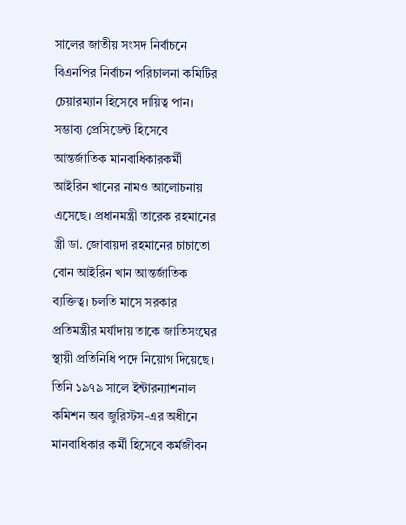সালের জাতীয় সংসদ নির্বাচনে বিএনপির নির্বাচন পরিচালনা কমিটির চেয়ারম্যান হিসেবে দায়িত্ব পান।
সম্ভাব্য প্রেসিডেন্ট হিসেবে আন্তর্জাতিক মানবাধিকারকর্মী আইরিন খানের নামও আলোচনায় এসেছে। প্রধানমন্ত্রী তারেক রহমানের স্ত্রী ডা. জোবায়দা রহমানের চাচাতো বোন আইরিন খান আন্তর্জাতিক ব্যক্তিত্ব। চলতি মাসে সরকার প্রতিমন্ত্রীর মর্যাদায় তাকে জাতিসংঘের স্থায়ী প্রতিনিধি পদে নিয়োগ দিয়েছে। তিনি ১৯৭৯ সালে ইন্টারন্যাশনাল কমিশন অব জুরিস্টস-এর অধীনে মানবাধিকার কর্মী হিসেবে কর্মজীবন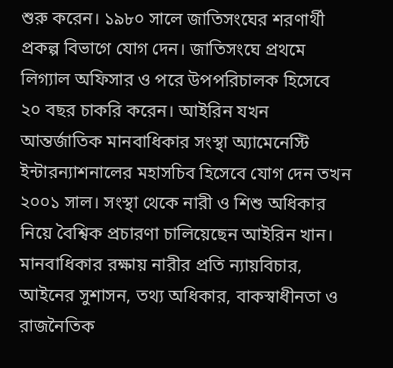শুরু করেন। ১৯৮০ সালে জাতিসংঘের শরণার্থী প্রকল্প বিভাগে যোগ দেন। জাতিসংঘে প্রথমে লিগ্যাল অফিসার ও পরে উপপরিচালক হিসেবে ২০ বছর চাকরি করেন। আইরিন যখন আন্তর্জাতিক মানবাধিকার সংস্থা অ্যামেনেস্টি ইন্টারন্যাশনালের মহাসচিব হিসেবে যোগ দেন তখন ২০০১ সাল। সংস্থা থেকে নারী ও শিশু অধিকার নিয়ে বৈশ্বিক প্রচারণা চালিয়েছেন আইরিন খান। মানবাধিকার রক্ষায় নারীর প্রতি ন্যায়বিচার, আইনের সুশাসন, তথ্য অধিকার, বাকস্বাধীনতা ও রাজনৈতিক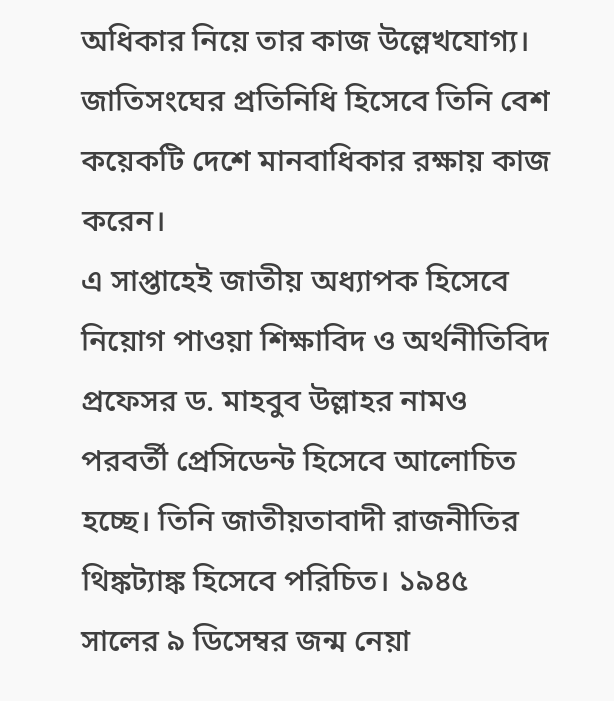অধিকার নিয়ে তার কাজ উল্লেখযোগ্য। জাতিসংঘের প্রতিনিধি হিসেবে তিনি বেশ কয়েকটি দেশে মানবাধিকার রক্ষায় কাজ করেন।
এ সাপ্তাহেই জাতীয় অধ্যাপক হিসেবে নিয়োগ পাওয়া শিক্ষাবিদ ও অর্থনীতিবিদ প্রফেসর ড. মাহবুব উল্লাহর নামও পরবর্তী প্রেসিডেন্ট হিসেবে আলোচিত হচ্ছে। তিনি জাতীয়তাবাদী রাজনীতির থিঙ্কট্যাঙ্ক হিসেবে পরিচিত। ১৯৪৫ সালের ৯ ডিসেম্বর জন্ম নেয়া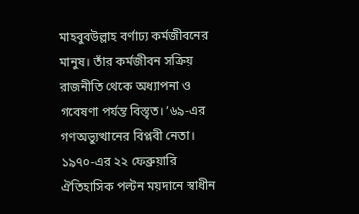মাহবুবউল্লাহ বর্ণাঢ্য কর্মজীবনের মানুষ। তাঁর কর্মজীবন সক্রিয় রাজনীতি থেকে অধ্যাপনা ও গবেষণা পর্যন্ত বিস্তৃত। ’৬৯-এর গণঅভ্যুত্থানের বিপ্লবী নেতা। ১৯৭০-এর ২২ ফেব্রুয়ারি ঐতিহাসিক পল্টন ময়দানে স্বাধীন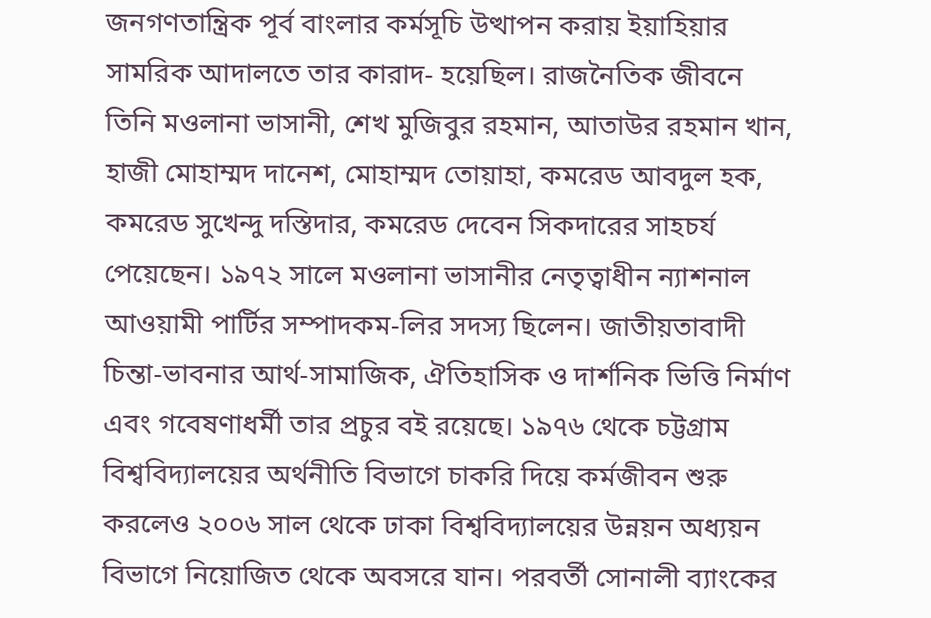জনগণতান্ত্রিক পূর্ব বাংলার কর্মসূচি উত্থাপন করায় ইয়াহিয়ার সামরিক আদালতে তার কারাদ- হয়েছিল। রাজনৈতিক জীবনে তিনি মওলানা ভাসানী, শেখ মুজিবুর রহমান, আতাউর রহমান খান, হাজী মোহাম্মদ দানেশ, মোহাম্মদ তোয়াহা, কমরেড আবদুল হক, কমরেড সুখেন্দু দস্তিদার, কমরেড দেবেন সিকদারের সাহচর্য পেয়েছেন। ১৯৭২ সালে মওলানা ভাসানীর নেতৃত্বাধীন ন্যাশনাল আওয়ামী পার্টির সম্পাদকম-লির সদস্য ছিলেন। জাতীয়তাবাদী চিন্তা-ভাবনার আর্থ-সামাজিক, ঐতিহাসিক ও দার্শনিক ভিত্তি নির্মাণ এবং গবেষণাধর্মী তার প্রচুর বই রয়েছে। ১৯৭৬ থেকে চট্টগ্রাম বিশ্ববিদ্যালয়ের অর্থনীতি বিভাগে চাকরি দিয়ে কর্মজীবন শুরু করলেও ২০০৬ সাল থেকে ঢাকা বিশ্ববিদ্যালয়ের উন্নয়ন অধ্যয়ন বিভাগে নিয়োজিত থেকে অবসরে যান। পরবর্তী সোনালী ব্যাংকের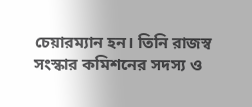চেয়ারম্যান হন। তিনি রাজস্ব সংস্কার কমিশনের সদস্য ও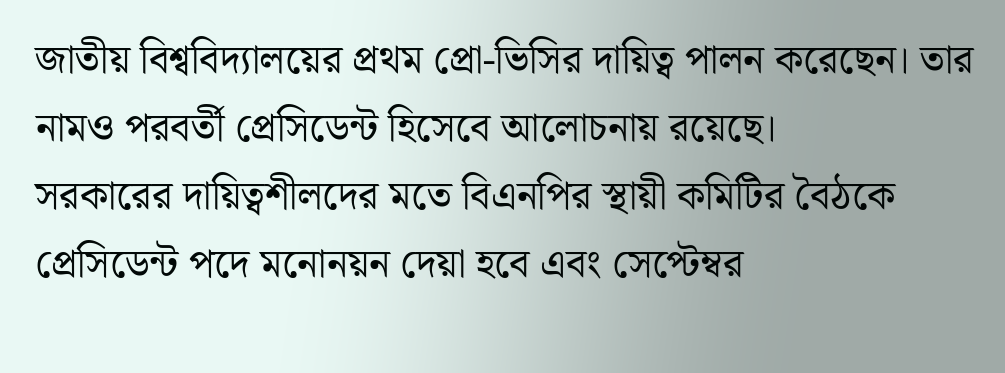জাতীয় বিশ্ববিদ্যালয়ের প্রথম প্রো-ভিসির দায়িত্ব পালন করেছেন। তার নামও পরবর্তী প্রেসিডেন্ট হিসেবে আলোচনায় রয়েছে।
সরকারের দায়িত্বশীলদের মতে বিএনপির স্থায়ী কমিটির বৈঠকে প্রেসিডেন্ট পদে মনোনয়ন দেয়া হবে এবং সেপ্টেম্বর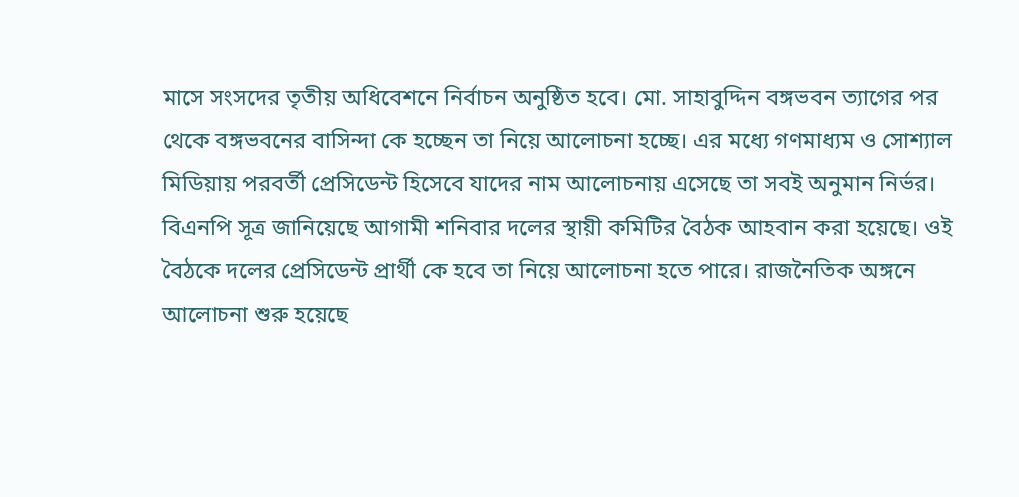মাসে সংসদের তৃতীয় অধিবেশনে নির্বাচন অনুষ্ঠিত হবে। মো. সাহাবুদ্দিন বঙ্গভবন ত্যাগের পর থেকে বঙ্গভবনের বাসিন্দা কে হচ্ছেন তা নিয়ে আলোচনা হচ্ছে। এর মধ্যে গণমাধ্যম ও সোশ্যাল মিডিয়ায় পরবর্তী প্রেসিডেন্ট হিসেবে যাদের নাম আলোচনায় এসেছে তা সবই অনুমান নির্ভর। বিএনপি সূত্র জানিয়েছে আগামী শনিবার দলের স্থায়ী কমিটির বৈঠক আহবান করা হয়েছে। ওই বৈঠকে দলের প্রেসিডেন্ট প্রার্থী কে হবে তা নিয়ে আলোচনা হতে পারে। রাজনৈতিক অঙ্গনে আলোচনা শুরু হয়েছে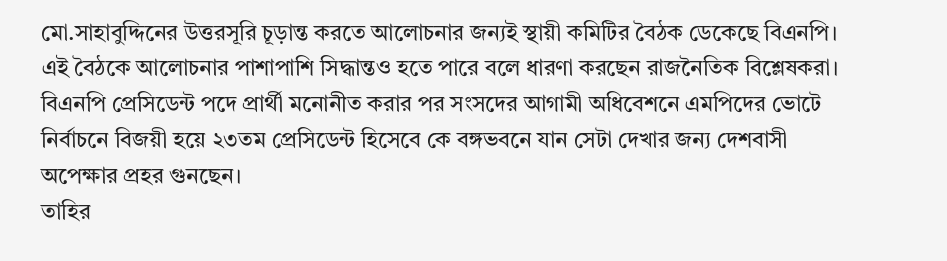মো.সাহাবুদ্দিনের উত্তরসূরি চূড়ান্ত করতে আলোচনার জন্যই স্থায়ী কমিটির বৈঠক ডেকেছে বিএনপি। এই বৈঠকে আলোচনার পাশাপাশি সিদ্ধান্তও হতে পারে বলে ধারণা করছেন রাজনৈতিক বিশ্লেষকরা। বিএনপি প্রেসিডেন্ট পদে প্রার্থী মনোনীত করার পর সংসদের আগামী অধিবেশনে এমপিদের ভোটে নির্বাচনে বিজয়ী হয়ে ২৩তম প্রেসিডেন্ট হিসেবে কে বঙ্গভবনে যান সেটা দেখার জন্য দেশবাসী অপেক্ষার প্রহর গুনছেন।
তাহির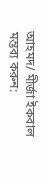আহমদ/ মীর্জা ইকবাল
মন্তব্য করুন: